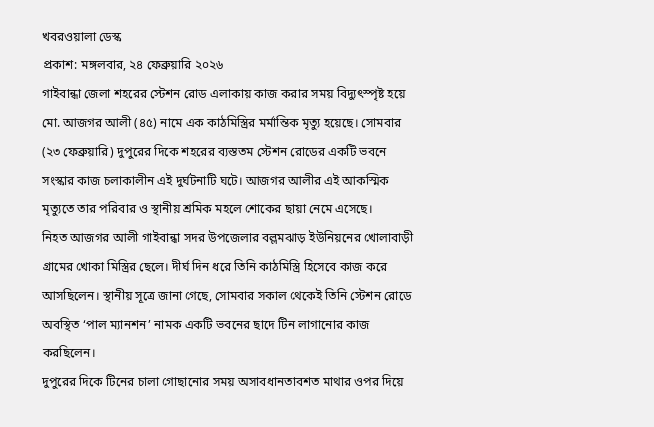খবরওয়ালা ডেস্ক
প্রকাশ: মঙ্গলবার, ২৪ ফেব্রুয়ারি ২০২৬
গাইবান্ধা জেলা শহরের স্টেশন রোড এলাকায় কাজ করার সময় বিদ্যুৎস্পৃষ্ট হয়ে মো. আজগর আলী (৪৫) নামে এক কাঠমিস্ত্রির মর্মান্তিক মৃত্যু হয়েছে। সোমবার (২৩ ফেব্রুয়ারি) দুপুরের দিকে শহরের ব্যস্ততম স্টেশন রোডের একটি ভবনে সংস্কার কাজ চলাকালীন এই দুর্ঘটনাটি ঘটে। আজগর আলীর এই আকস্মিক মৃত্যুতে তার পরিবার ও স্থানীয় শ্রমিক মহলে শোকের ছায়া নেমে এসেছে।
নিহত আজগর আলী গাইবান্ধা সদর উপজেলার বল্লমঝাড় ইউনিয়নের খোলাবাড়ী গ্রামের খোকা মিস্ত্রির ছেলে। দীর্ঘ দিন ধরে তিনি কাঠমিস্ত্রি হিসেবে কাজ করে আসছিলেন। স্থানীয় সূত্রে জানা গেছে, সোমবার সকাল থেকেই তিনি স্টেশন রোডে অবস্থিত ‘পাল ম্যানশন’ নামক একটি ভবনের ছাদে টিন লাগানোর কাজ করছিলেন।
দুপুরের দিকে টিনের চালা গোছানোর সময় অসাবধানতাবশত মাথার ওপর দিয়ে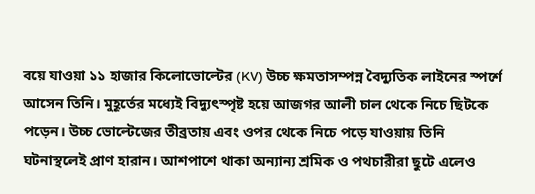বয়ে যাওয়া ১১ হাজার কিলোভোল্টের (KV) উচ্চ ক্ষমতাসম্পন্ন বৈদ্যুতিক লাইনের স্পর্শে আসেন তিনি। মুহূর্তের মধ্যেই বিদ্যুৎস্পৃষ্ট হয়ে আজগর আলী চাল থেকে নিচে ছিটকে পড়েন। উচ্চ ভোল্টেজের তীব্রতায় এবং ওপর থেকে নিচে পড়ে যাওয়ায় তিনি ঘটনাস্থলেই প্রাণ হারান। আশপাশে থাকা অন্যান্য শ্রমিক ও পথচারীরা ছুটে এলেও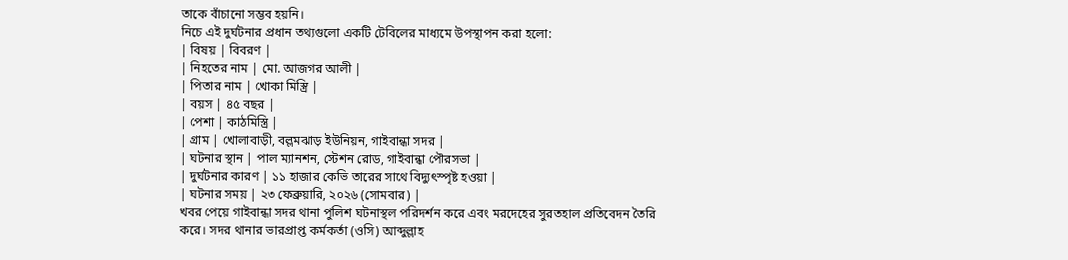তাকে বাঁচানো সম্ভব হয়নি।
নিচে এই দুর্ঘটনার প্রধান তথ্যগুলো একটি টেবিলের মাধ্যমে উপস্থাপন করা হলো:
| বিষয় | বিবরণ |
| নিহতের নাম | মো. আজগর আলী |
| পিতার নাম | খোকা মিস্ত্রি |
| বয়স | ৪৫ বছর |
| পেশা | কাঠমিস্ত্রি |
| গ্রাম | খোলাবাড়ী, বল্লমঝাড় ইউনিয়ন, গাইবান্ধা সদর |
| ঘটনার স্থান | পাল ম্যানশন, স্টেশন রোড, গাইবান্ধা পৌরসভা |
| দুর্ঘটনার কারণ | ১১ হাজার কেভি তারের সাথে বিদ্যুৎস্পৃষ্ট হওয়া |
| ঘটনার সময় | ২৩ ফেব্রুয়ারি, ২০২৬ (সোমবার) |
খবর পেয়ে গাইবান্ধা সদর থানা পুলিশ ঘটনাস্থল পরিদর্শন করে এবং মরদেহের সুরতহাল প্রতিবেদন তৈরি করে। সদর থানার ভারপ্রাপ্ত কর্মকর্তা (ওসি) আব্দুল্লাহ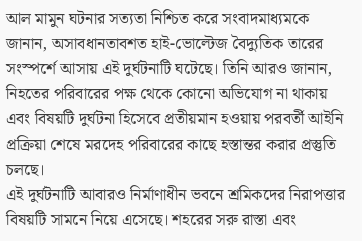আল মামুন ঘটনার সত্যতা নিশ্চিত করে সংবাদমাধ্যমকে জানান, অসাবধানতাবশত হাই-ভোল্টেজ বৈদ্যুতিক তারের সংস্পর্শে আসায় এই দুর্ঘটনাটি ঘটেছে। তিনি আরও জানান, নিহতের পরিবারের পক্ষ থেকে কোনো অভিযোগ না থাকায় এবং বিষয়টি দুর্ঘটনা হিসেবে প্রতীয়মান হওয়ায় পরবর্তী আইনি প্রক্রিয়া শেষে মরদেহ পরিবারের কাছে হস্তান্তর করার প্রস্তুতি চলছে।
এই দুর্ঘটনাটি আবারও নির্মাণাধীন ভবনে শ্রমিকদের নিরাপত্তার বিষয়টি সামনে নিয়ে এসেছে। শহরের সরু রাস্তা এবং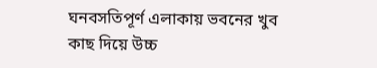ঘনবসতিপূর্ণ এলাকায় ভবনের খুব কাছ দিয়ে উচ্চ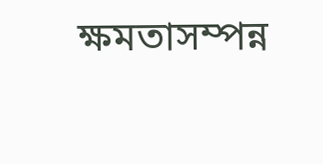ক্ষমতাসম্পন্ন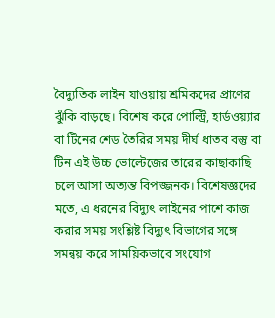বৈদ্যুতিক লাইন যাওয়ায় শ্রমিকদের প্রাণের ঝুঁকি বাড়ছে। বিশেষ করে পোল্ট্রি, হার্ডওয়্যার বা টিনের শেড তৈরির সময় দীর্ঘ ধাতব বস্তু বা টিন এই উচ্চ ভোল্টেজের তারের কাছাকাছি চলে আসা অত্যন্ত বিপজ্জনক। বিশেষজ্ঞদের মতে, এ ধরনের বিদ্যুৎ লাইনের পাশে কাজ করার সময় সংশ্লিষ্ট বিদ্যুৎ বিভাগের সঙ্গে সমন্বয় করে সাময়িকভাবে সংযোগ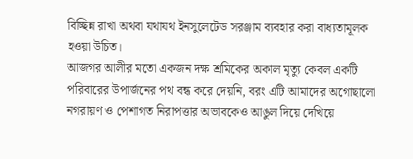বিচ্ছিন্ন রাখা অথবা যথাযথ ইনসুলেটেড সরঞ্জাম ব্যবহার করা বাধ্যতামূলক হওয়া উচিত।
আজগর আলীর মতো একজন দক্ষ শ্রমিকের অকাল মৃত্যু কেবল একটি পরিবারের উপার্জনের পথ বন্ধ করে দেয়নি, বরং এটি আমাদের অগোছালো নগরায়ণ ও পেশাগত নিরাপত্তার অভাবকেও আঙুল দিয়ে দেখিয়ে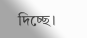দিচ্ছে।